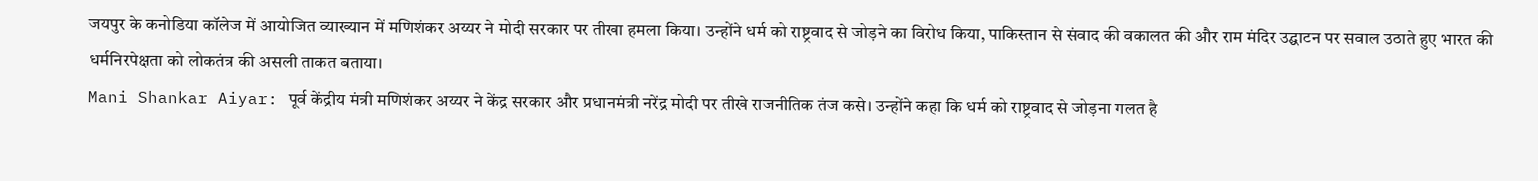जयपुर के कनोडिया कॉलेज में आयोजित व्याख्यान में मणिशंकर अय्यर ने मोदी सरकार पर तीखा हमला किया। उन्होंने धर्म को राष्ट्रवाद से जोड़ने का विरोध किया, पाकिस्तान से संवाद की वकालत की और राम मंदिर उद्घाटन पर सवाल उठाते हुए भारत की धर्मनिरपेक्षता को लोकतंत्र की असली ताकत बताया।
Mani Shankar Aiyar: पूर्व केंद्रीय मंत्री मणिशंकर अय्यर ने केंद्र सरकार और प्रधानमंत्री नरेंद्र मोदी पर तीखे राजनीतिक तंज कसे। उन्होंने कहा कि धर्म को राष्ट्रवाद से जोड़ना गलत है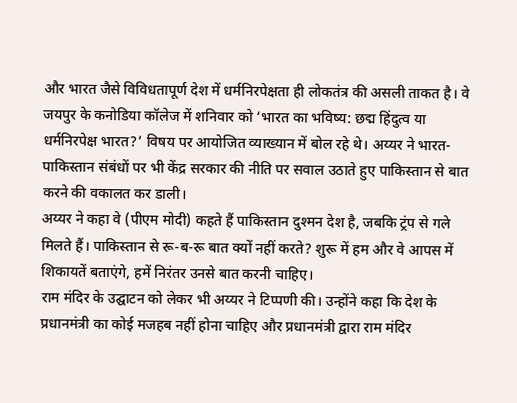और भारत जैसे विविधतापूर्ण देश में धर्मनिरपेक्षता ही लोकतंत्र की असली ताकत है। वे जयपुर के कनोडिया कॉलेज में शनिवार को ‘भारत का भविष्य: छद्म हिंदुत्व या धर्मनिरपेक्ष भारत?’ विषय पर आयोजित व्याख्यान में बोल रहे थे। अय्यर ने भारत-पाकिस्तान संबंधों पर भी केंद्र सरकार की नीति पर सवाल उठाते हुए पाकिस्तान से बात करने की वकालत कर डाली।
अय्यर ने कहा वे (पीएम मोदी) कहते हैं पाकिस्तान दुश्मन देश है, जबकि ट्रंप से गले मिलते हैं। पाकिस्तान से रू-ब-रू बात क्यों नहीं करते? शुरू में हम और वे आपस में शिकायतें बताएंगे, हमें निरंतर उनसे बात करनी चाहिए।
राम मंदिर के उद्घाटन को लेकर भी अय्यर ने टिप्पणी की। उन्होंने कहा कि देश के प्रधानमंत्री का कोई मजहब नहीं होना चाहिए और प्रधानमंत्री द्वारा राम मंदिर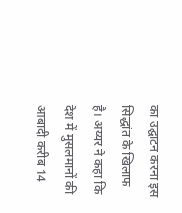का उद्घाटन करना इस सिद्धांत के खिलाफ है। अय्यर ने कहा कि देश में मुसलमानों की आबादी करीब 14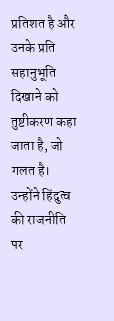प्रतिशत है और उनके प्रति सहानुभूति दिखाने को तुष्टीकरण कहा जाता है, जो गलत है। उन्होंने हिंदुत्व की राजनीति पर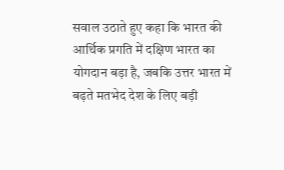सवाल उठाते हुए कहा कि भारत की आर्थिक प्रगति में दक्षिण भारत का योगदान बड़ा है, जबकि उत्तर भारत में बढ़ते मतभेद देश के लिए बड़ी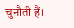चुनौती हैं।